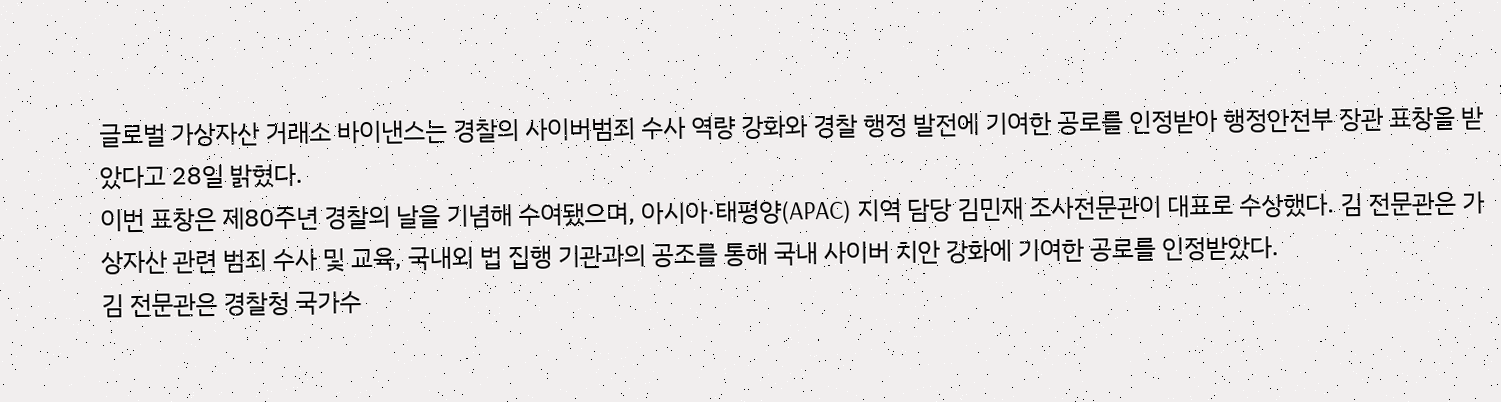글로벌 가상자산 거래소 바이낸스는 경찰의 사이버범죄 수사 역량 강화와 경찰 행정 발전에 기여한 공로를 인정받아 행정안전부 장관 표창을 받았다고 28일 밝혔다.
이번 표창은 제80주년 경찰의 날을 기념해 수여됐으며, 아시아·태평양(APAC) 지역 담당 김민재 조사전문관이 대표로 수상했다. 김 전문관은 가상자산 관련 범죄 수사 및 교육, 국내외 법 집행 기관과의 공조를 통해 국내 사이버 치안 강화에 기여한 공로를 인정받았다.
김 전문관은 경찰청 국가수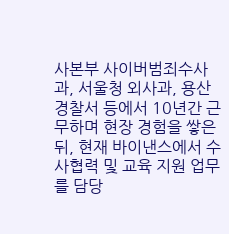사본부 사이버범죄수사과, 서울청 외사과, 용산경찰서 등에서 10년간 근무하며 현장 경험을 쌓은 뒤, 현재 바이낸스에서 수사협력 및 교육 지원 업무를 담당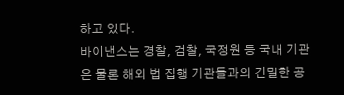하고 있다.
바이낸스는 경찰, 검찰, 국정원 등 국내 기관은 물론 해외 법 집행 기관들과의 긴밀한 공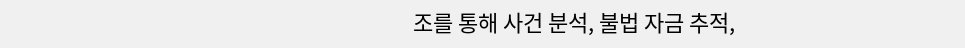조를 통해 사건 분석, 불법 자금 추적,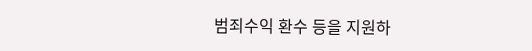범죄수익 환수 등을 지원하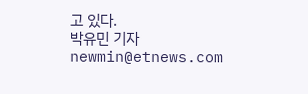고 있다.
박유민 기자 newmin@etnews.com